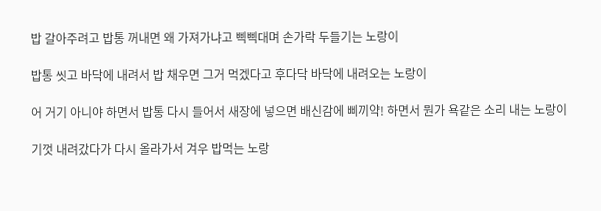밥 갈아주려고 밥통 꺼내면 왜 가져가냐고 삑삑대며 손가락 두들기는 노랑이

밥통 씻고 바닥에 내려서 밥 채우면 그거 먹겠다고 후다닥 바닥에 내려오는 노랑이

어 거기 아니야 하면서 밥통 다시 들어서 새장에 넣으면 배신감에 삐끼약! 하면서 뭔가 욕같은 소리 내는 노랑이

기껏 내려갔다가 다시 올라가서 겨우 밥먹는 노랑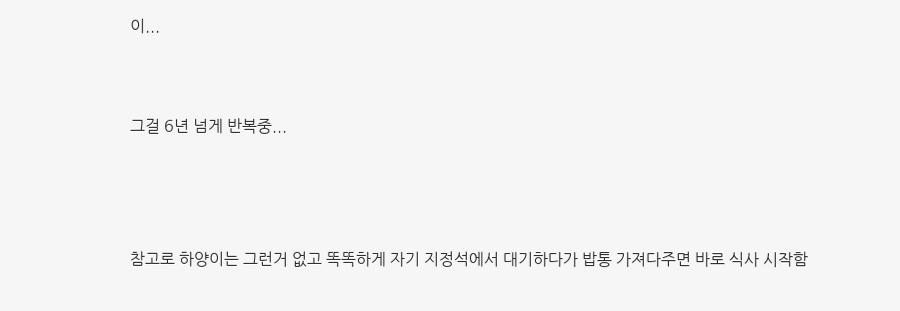이...


그걸 6년 넘게 반복중...



참고로 하양이는 그런거 없고 똑똑하게 자기 지정석에서 대기하다가 밥통 가져다주면 바로 식사 시작함